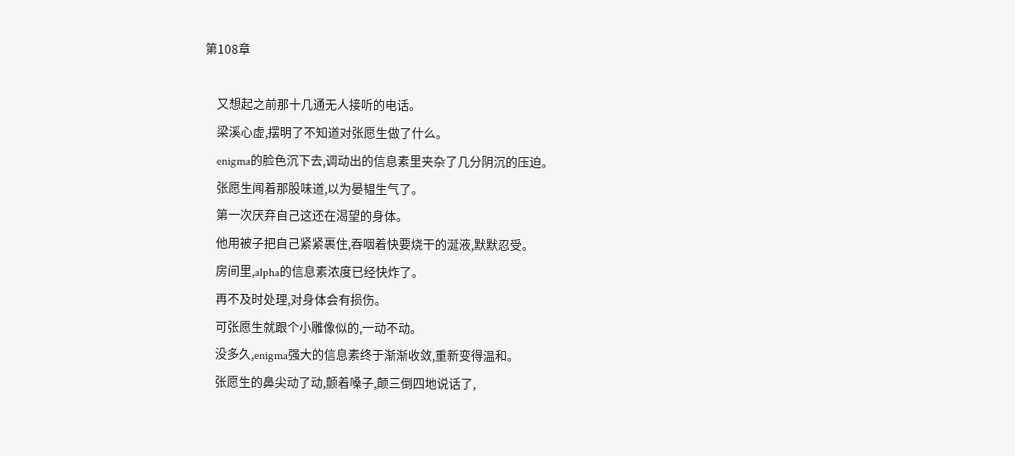第108章

    又想起之前那十几通无人接听的电话。
    梁溪心虚,摆明了不知道对张愿生做了什么。
    enigma的脸色沉下去,调动出的信息素里夹杂了几分阴沉的压迫。
    张愿生闻着那股味道,以为晏韫生气了。
    第一次厌弃自己这还在渴望的身体。
    他用被子把自己紧紧裹住,吞咽着快要烧干的涎液,默默忍受。
    房间里,alpha的信息素浓度已经快炸了。
    再不及时处理,对身体会有损伤。
    可张愿生就跟个小雕像似的,一动不动。
    没多久,enigma强大的信息素终于渐渐收敛,重新变得温和。
    张愿生的鼻尖动了动,颤着嗓子,颠三倒四地说话了,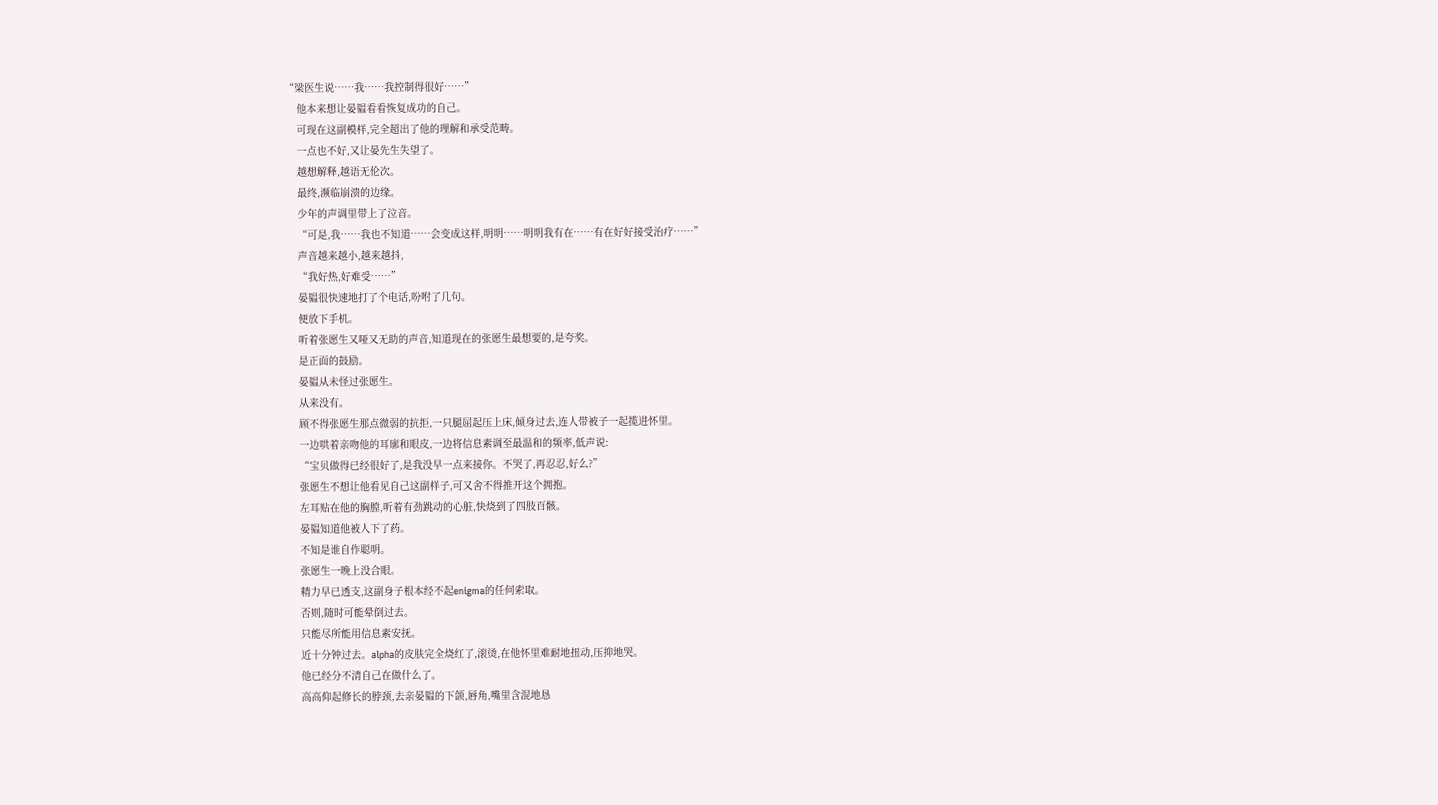“梁医生说……我……我控制得很好……”
    他本来想让晏韫看看恢复成功的自己。
    可现在这副模样,完全超出了他的理解和承受范畴。
    一点也不好,又让晏先生失望了。
    越想解释,越语无伦次。
    最终,濒临崩溃的边缘。
    少年的声调里带上了泣音。
    “可是,我……我也不知道……会变成这样,明明……明明我有在……有在好好接受治疗……”
    声音越来越小,越来越抖,
    “我好热,好难受……”
    晏韫很快速地打了个电话,吩咐了几句。
    便放下手机。
    听着张愿生又哑又无助的声音,知道现在的张愿生最想要的,是夸奖。
    是正面的鼓励。
    晏韫从未怪过张愿生。
    从来没有。
    顾不得张愿生那点微弱的抗拒,一只腿屈起压上床,倾身过去,连人带被子一起揽进怀里。
    一边哄着亲吻他的耳廓和眼皮,一边将信息素调至最温和的频率,低声说:
    “宝贝做得已经很好了,是我没早一点来接你。不哭了,再忍忍,好么?”
    张愿生不想让他看见自己这副样子,可又舍不得推开这个拥抱。
    左耳贴在他的胸膛,听着有劲跳动的心脏,快烧到了四肢百骸。
    晏韫知道他被人下了药。
    不知是谁自作聪明。
    张愿生一晚上没合眼。
    精力早已透支,这副身子根本经不起enigma的任何索取。
    否则,随时可能晕倒过去。
    只能尽所能用信息素安抚。
    近十分钟过去。alpha的皮肤完全烧红了,滚烫,在他怀里难耐地扭动,压抑地哭。
    他已经分不清自己在做什么了。
    高高仰起修长的脖颈,去亲晏韫的下颌,唇角,嘴里含混地恳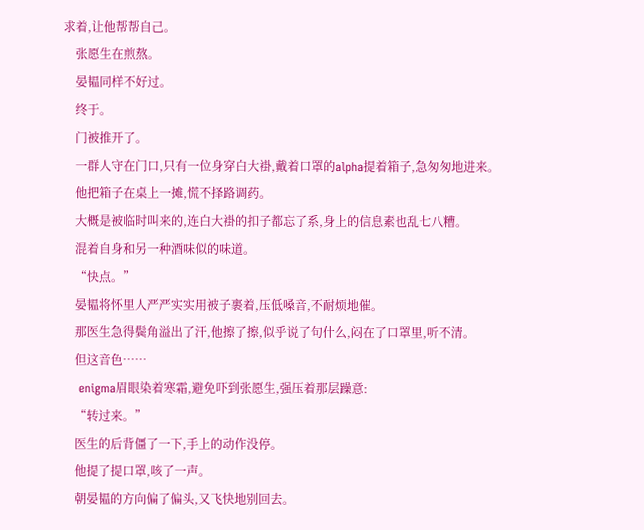求着,让他帮帮自己。
    张愿生在煎熬。
    晏韫同样不好过。
    终于。
    门被推开了。
    一群人守在门口,只有一位身穿白大褂,戴着口罩的alpha提着箱子,急匆匆地进来。
    他把箱子在桌上一摊,慌不择路调药。
    大概是被临时叫来的,连白大褂的扣子都忘了系,身上的信息素也乱七八糟。
    混着自身和另一种酒味似的味道。
    “快点。”
    晏韫将怀里人严严实实用被子裹着,压低嗓音,不耐烦地催。
    那医生急得鬓角溢出了汗,他擦了擦,似乎说了句什么,闷在了口罩里,听不清。
    但这音色……
    enigma眉眼染着寒霜,避免吓到张愿生,强压着那层躁意:
    “转过来。”
    医生的后背僵了一下,手上的动作没停。
    他提了提口罩,咳了一声。
    朝晏韫的方向偏了偏头,又飞快地别回去。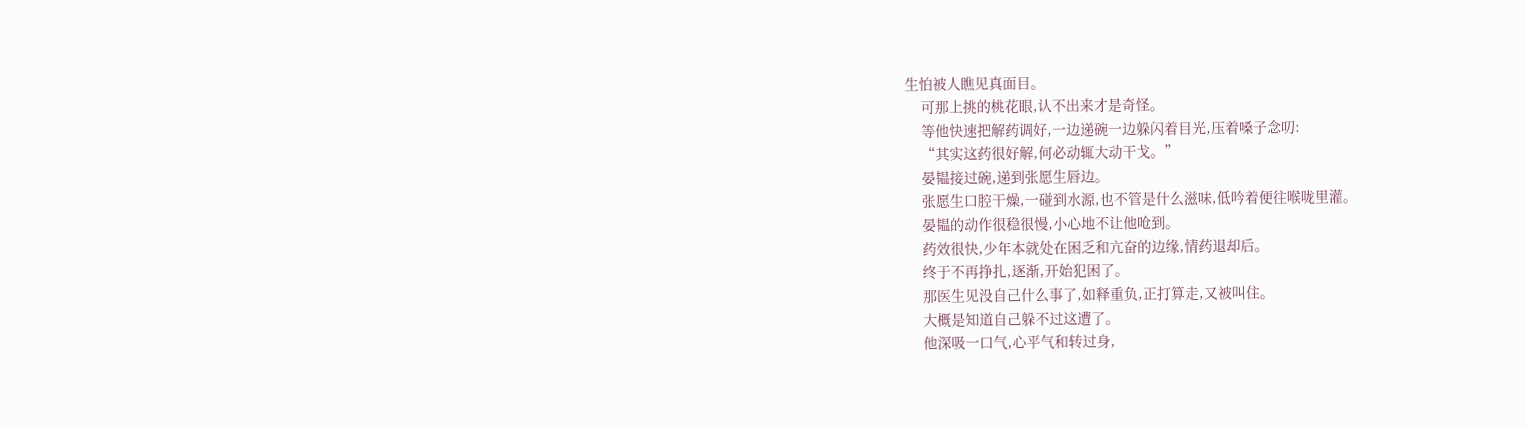生怕被人瞧见真面目。
    可那上挑的桃花眼,认不出来才是奇怪。
    等他快速把解药调好,一边递碗一边躲闪着目光,压着嗓子念叨:
    “其实这药很好解,何必动辄大动干戈。”
    晏韫接过碗,递到张愿生唇边。
    张愿生口腔干燥,一碰到水源,也不管是什么滋味,低吟着便往喉咙里灌。
    晏韫的动作很稳很慢,小心地不让他呛到。
    药效很快,少年本就处在困乏和亢奋的边缘,情药退却后。
    终于不再挣扎,逐渐,开始犯困了。
    那医生见没自己什么事了,如释重负,正打算走,又被叫住。
    大概是知道自己躲不过这遭了。
    他深吸一口气,心平气和转过身,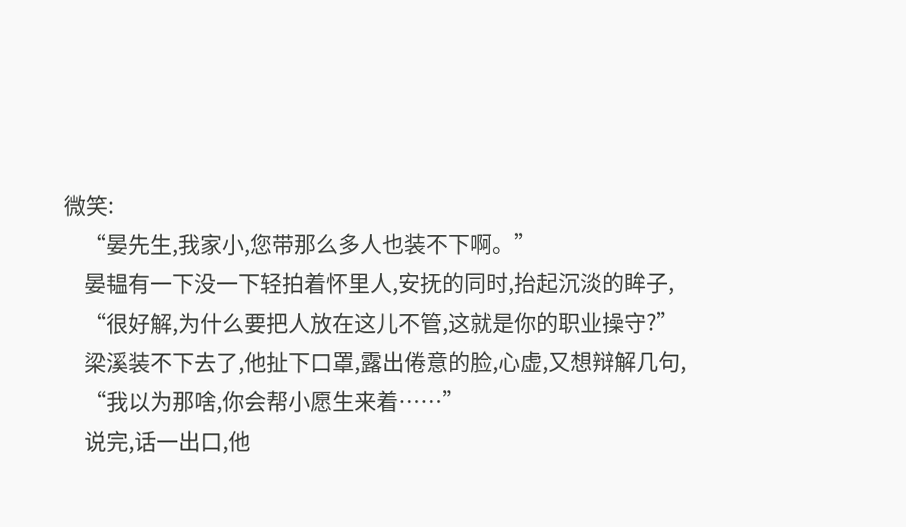微笑:
    “晏先生,我家小,您带那么多人也装不下啊。”
    晏韫有一下没一下轻拍着怀里人,安抚的同时,抬起沉淡的眸子,
    “很好解,为什么要把人放在这儿不管,这就是你的职业操守?”
    梁溪装不下去了,他扯下口罩,露出倦意的脸,心虚,又想辩解几句,
    “我以为那啥,你会帮小愿生来着……”
    说完,话一出口,他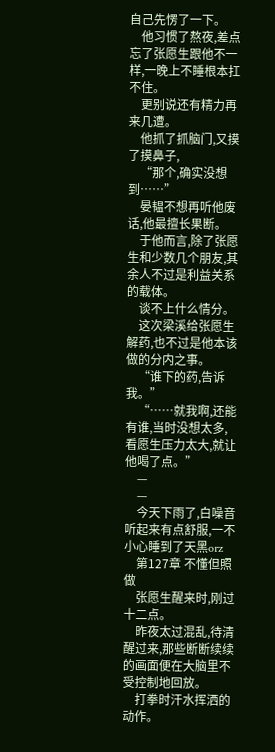自己先愣了一下。
    他习惯了熬夜,差点忘了张愿生跟他不一样,一晚上不睡根本扛不住。
    更别说还有精力再来几遭。
    他抓了抓脑门,又摸了摸鼻子,
    “那个,确实没想到……”
    晏韫不想再听他废话,他最擅长果断。
    于他而言,除了张愿生和少数几个朋友,其余人不过是利益关系的载体。
    谈不上什么情分。
    这次梁溪给张愿生解药,也不过是他本该做的分内之事。
    “谁下的药,告诉我。”
    “……就我啊,还能有谁,当时没想太多,看愿生压力太大,就让他喝了点。”
    —
    —
    今天下雨了,白噪音听起来有点舒服,一不小心睡到了天黑orz
    第127章 不懂但照做
    张愿生醒来时,刚过十二点。
    昨夜太过混乱,待清醒过来,那些断断续续的画面便在大脑里不受控制地回放。
    打拳时汗水挥洒的动作。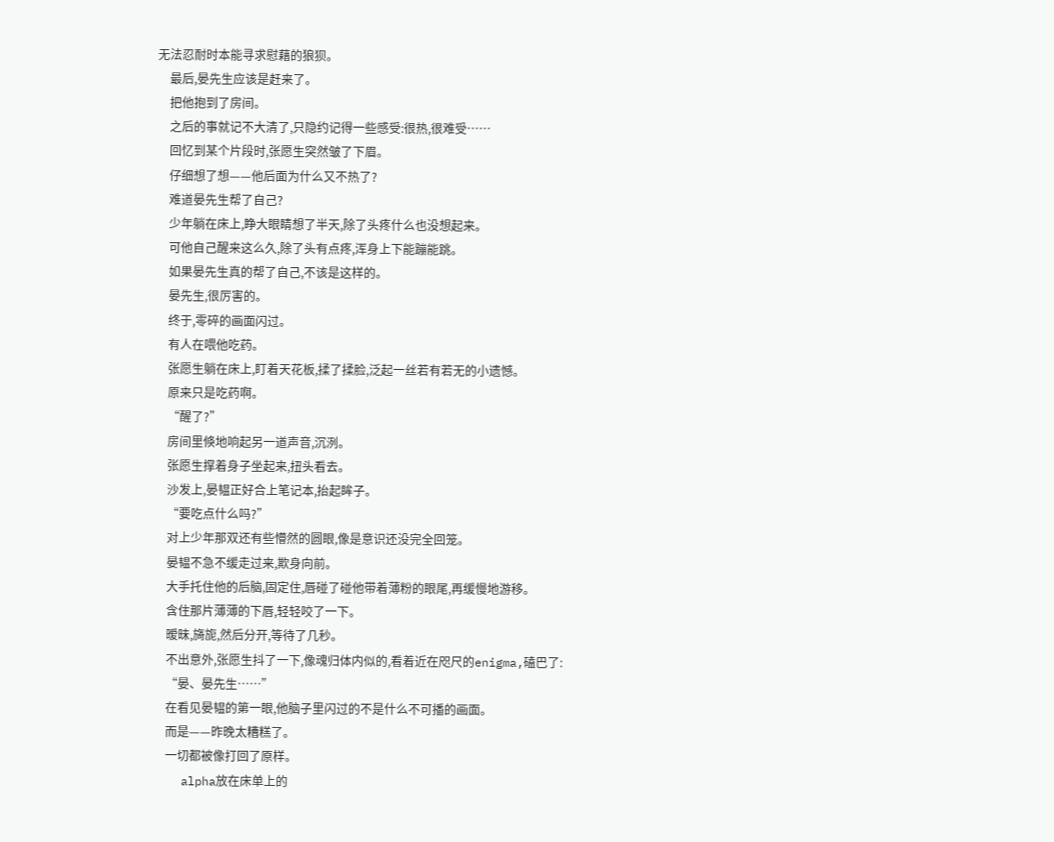无法忍耐时本能寻求慰藉的狼狈。
    最后,晏先生应该是赶来了。
    把他抱到了房间。
    之后的事就记不大清了,只隐约记得一些感受:很热,很难受……
    回忆到某个片段时,张愿生突然皱了下眉。
    仔细想了想——他后面为什么又不热了?
    难道晏先生帮了自己?
    少年躺在床上,睁大眼睛想了半天,除了头疼什么也没想起来。
    可他自己醒来这么久,除了头有点疼,浑身上下能蹦能跳。
    如果晏先生真的帮了自己,不该是这样的。
    晏先生,很厉害的。
    终于,零碎的画面闪过。
    有人在喂他吃药。
    张愿生躺在床上,盯着天花板,揉了揉脸,泛起一丝若有若无的小遗憾。
    原来只是吃药啊。
    “醒了?”
    房间里倏地响起另一道声音,沉洌。
    张愿生撑着身子坐起来,扭头看去。
    沙发上,晏韫正好合上笔记本,抬起眸子。
    “要吃点什么吗?”
    对上少年那双还有些懵然的圆眼,像是意识还没完全回笼。
    晏韫不急不缓走过来,欺身向前。
    大手托住他的后脑,固定住,唇碰了碰他带着薄粉的眼尾,再缓慢地游移。
    含住那片薄薄的下唇,轻轻咬了一下。
    暧昧,旖旎,然后分开,等待了几秒。
    不出意外,张愿生抖了一下,像魂归体内似的,看着近在咫尺的enigma,磕巴了:
    “晏、晏先生……”
    在看见晏韫的第一眼,他脑子里闪过的不是什么不可播的画面。
    而是——昨晚太糟糕了。
    一切都被像打回了原样。
    alpha放在床单上的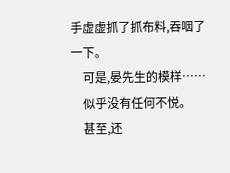手虚虚抓了抓布料,吞咽了一下。
    可是,晏先生的模样……
    似乎没有任何不悦。
    甚至,还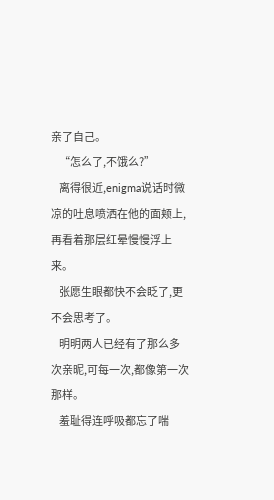亲了自己。
    “怎么了,不饿么?”
    离得很近,enigma说话时微凉的吐息喷洒在他的面颊上,再看着那层红晕慢慢浮上来。
    张愿生眼都快不会眨了,更不会思考了。
    明明两人已经有了那么多次亲昵,可每一次,都像第一次那样。
    羞耻得连呼吸都忘了喘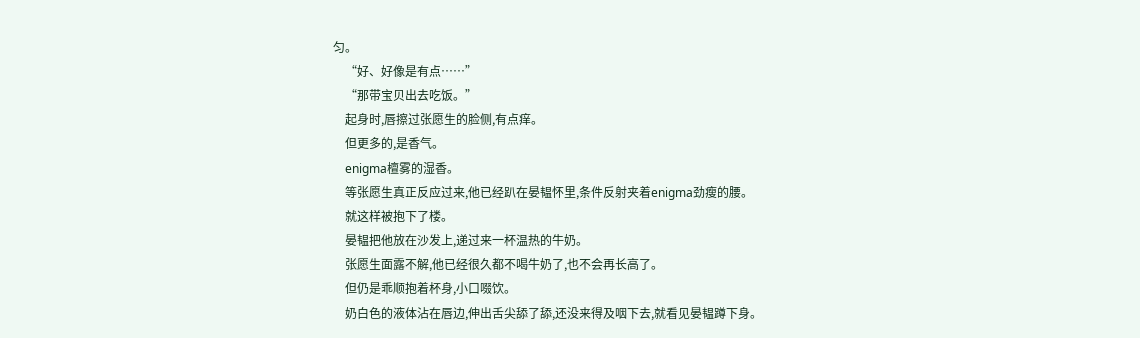匀。
    “好、好像是有点……”
    “那带宝贝出去吃饭。”
    起身时,唇擦过张愿生的脸侧,有点痒。
    但更多的,是香气。
    enigma檀雾的湿香。
    等张愿生真正反应过来,他已经趴在晏韫怀里,条件反射夹着enigma劲瘦的腰。
    就这样被抱下了楼。
    晏韫把他放在沙发上,递过来一杯温热的牛奶。
    张愿生面露不解,他已经很久都不喝牛奶了,也不会再长高了。
    但仍是乖顺抱着杯身,小口啜饮。
    奶白色的液体沾在唇边,伸出舌尖舔了舔,还没来得及咽下去,就看见晏韫蹲下身。